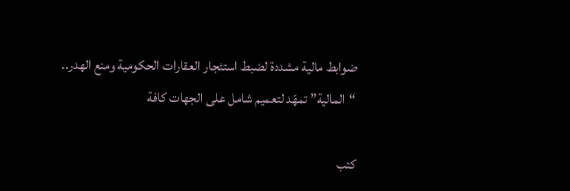ضوابط مالية مشددة لضبط استئجار العقارات الحكومية ومنع الهدر.. “المالية” تمهّد لتعميم شامل على الجهات كافة

كتب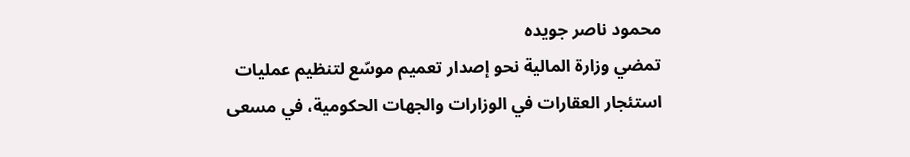محمود ناصر جويده
تمضي وزارة المالية نحو إصدار تعميم موسّع لتنظيم عمليات استئجار العقارات في الوزارات والجهات الحكومية، في مسعى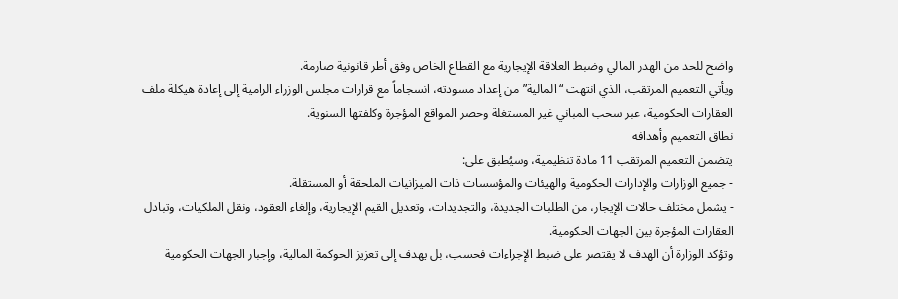واضح للحد من الهدر المالي وضبط العلاقة الإيجارية مع القطاع الخاص وفق أطر قانونية صارمة.
ويأتي التعميم المرتقب، الذي انتهت “المالية” من إعداد مسودته، انسجاماً مع قرارات مجلس الوزراء الرامية إلى إعادة هيكلة ملف العقارات الحكومية، عبر سحب المباني غير المستغلة وحصر المواقع المؤجرة وكلفتها السنوية.
نطاق التعميم وأهدافه
يتضمن التعميم المرتقب 11 مادة تنظيمية، وسيُطبق على:
- جميع الوزارات والإدارات الحكومية والهيئات والمؤسسات ذات الميزانيات الملحقة أو المستقلة.
- يشمل مختلف حالات الإيجار، من الطلبات الجديدة، والتجديدات، وتعديل القيم الإيجارية، وإلغاء العقود، ونقل الملكيات، وتبادل العقارات المؤجرة بين الجهات الحكومية.
وتؤكد الوزارة أن الهدف لا يقتصر على ضبط الإجراءات فحسب، بل يهدف إلى تعزيز الحوكمة المالية، وإجبار الجهات الحكومية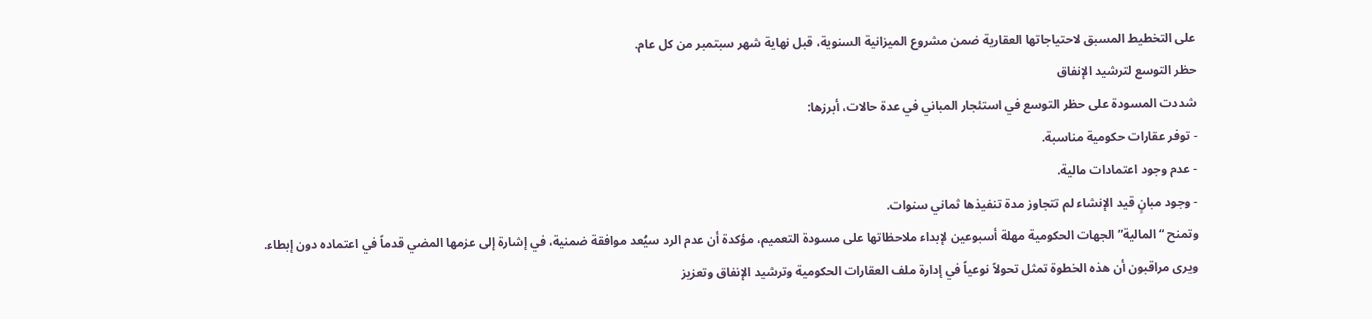على التخطيط المسبق لاحتياجاتها العقارية ضمن مشروع الميزانية السنوية، قبل نهاية شهر سبتمبر من كل عام.
حظر التوسع لترشيد الإنفاق
شددت المسودة على حظر التوسع في استئجار المباني في عدة حالات، أبرزها:
- توفر عقارات حكومية مناسبة.
- عدم وجود اعتمادات مالية.
- وجود مبانٍ قيد الإنشاء لم تتجاوز مدة تنفيذها ثماني سنوات.
وتمنح “المالية” الجهات الحكومية مهلة أسبوعين لإبداء ملاحظاتها على مسودة التعميم، مؤكدة أن عدم الرد سيُعد موافقة ضمنية، في إشارة إلى عزمها المضي قدماً في اعتماده دون إبطاء.
ويرى مراقبون أن هذه الخطوة تمثل تحولاً نوعياً في إدارة ملف العقارات الحكومية وترشيد الإنفاق وتعزيز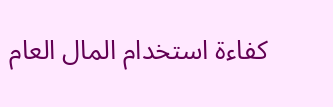كفاءة استخدام المال العام